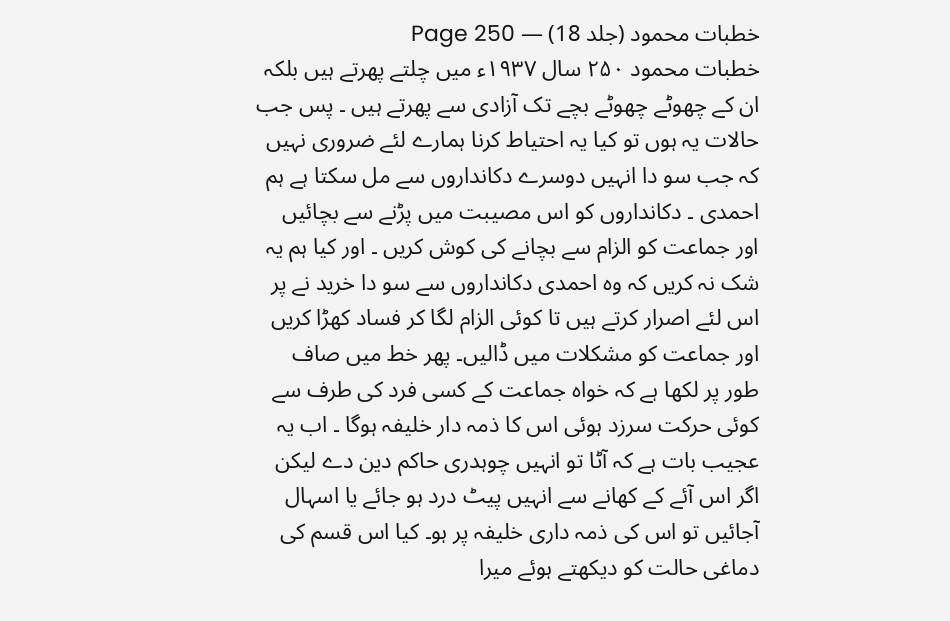خطبات محمود (جلد 18) — Page 250
خطبات محمود ۲۵۰ سال ۱۹۳۷ء میں چلتے پھرتے ہیں بلکہ ان کے چھوٹے چھوٹے بچے تک آزادی سے پھرتے ہیں ۔ پس جب حالات یہ ہوں تو کیا یہ احتیاط کرنا ہمارے لئے ضروری نہیں کہ جب سو دا انہیں دوسرے دکانداروں سے مل سکتا ہے ہم احمدی ۔ دکانداروں کو اس مصیبت میں پڑنے سے بچائیں اور جماعت کو الزام سے بچانے کی کوش کریں ۔ اور کیا ہم یہ شک نہ کریں کہ وہ احمدی دکانداروں سے سو دا خرید نے پر اس لئے اصرار کرتے ہیں تا کوئی الزام لگا کر فساد کھڑا کریں اور جماعت کو مشکلات میں ڈالیں۔ پھر خط میں صاف طور پر لکھا ہے کہ خواہ جماعت کے کسی فرد کی طرف سے کوئی حرکت سرزد ہوئی اس کا ذمہ دار خلیفہ ہوگا ۔ اب یہ عجیب بات ہے کہ آٹا تو انہیں چوہدری حاکم دین دے لیکن اگر اس آئے کے کھانے سے انہیں پیٹ درد ہو جائے یا اسہال آجائیں تو اس کی ذمہ داری خلیفہ پر ہو۔ کیا اس قسم کی دماغی حالت کو دیکھتے ہوئے میرا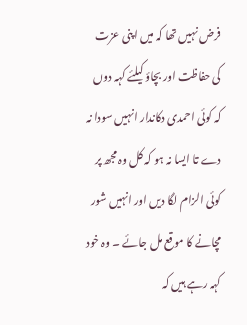فرض نہیں تھا کہ میں اپنی عزت کی حفاظت اور بچاؤ کیلئے کہہ دوں کہ کوئی احمدی دکاندار انہیں سودا نہ دے تا ایسا نہ ہو کہ کل وہ مجھ پر کوئی الزام لگا دیں اور انہیں شور مچانے کا موقع مل جائے ۔ وہ خود کہہ رہے ہیں کہ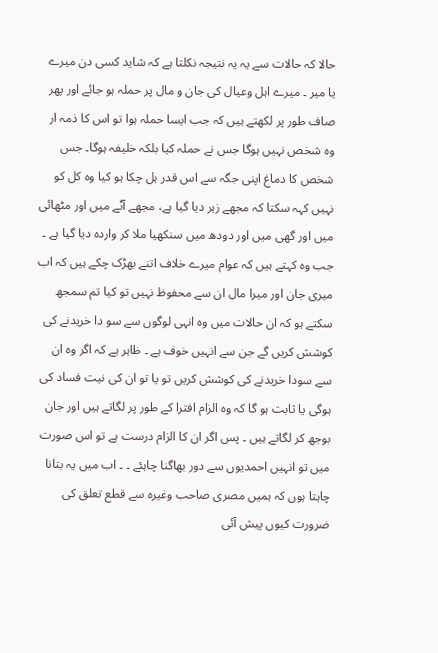حالا کہ حالات سے یہ یہ نتیجہ نکلتا ہے کہ شاید کسی دن میرے یا میر ۔ میرے اہل وعیال کی جان و مال پر حملہ ہو جائے اور پھر صاف طور پر لکھتے ہیں کہ جب ایسا حملہ ہوا تو اس کا ذمہ ار وہ شخص نہیں ہوگا جس نے حملہ کیا بلکہ خلیفہ ہوگا۔ جس شخص کا دماغ اپنی جگہ سے اس قدر ہل چکا ہو کیا وہ کل کو نہیں کہہ سکتا کہ مجھے زہر دیا گیا ہے، مجھے آٹے میں اور مٹھائی میں اور گھی میں اور دودھ میں سنکھیا ملا کر وارده دیا گیا ہے ۔ جب وہ کہتے ہیں کہ عوام میرے خلاف اتنے بھڑک چکے ہیں کہ اب میری جان اور میرا مال ان سے محفوظ نہیں تو کیا تم سمجھ سکتے ہو کہ ان حالات میں وہ انہی لوگوں سے سو دا خریدنے کی کوشش کریں گے جن سے انہیں خوف ہے ۔ ظاہر ہے کہ اگر وہ ان سے سودا خریدنے کی کوشش کریں تو یا تو ان کی نیت فساد کی ہوگی یا ثابت ہو گا کہ وہ الزام افترا کے طور پر لگاتے ہیں اور جان بوجھ کر لگاتے ہیں ۔ پس اگر ان کا الزام درست ہے تو اس صورت میں تو انہیں احمدیوں سے دور بھاگنا چاہئے ۔ ۔ اب میں یہ بتانا چاہتا ہوں کہ ہمیں مصری صاحب وغیرہ سے قطع تعلق کی ضرورت کیوں پیش آئی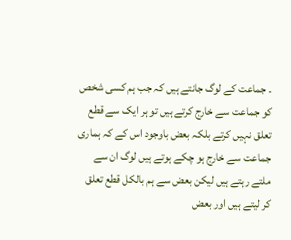۔ جماعت کے لوگ جانتے ہیں کہ جب ہم کسی شخص کو جماعت سے خارج کرتے ہیں تو ہر ایک سے قطع تعلق نہیں کرتے بلکہ بعض باوجود اس کے کہ ہماری جماعت سے خارج ہو چکے ہوتے ہیں لوگ ان سے ملتے رہتے ہیں لیکن بعض سے ہم بالکل قطع تعلق کر لیتے ہیں اور بعض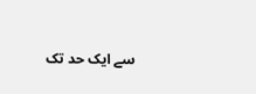سے ایک حد تک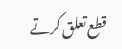قطع تعلق کرتے